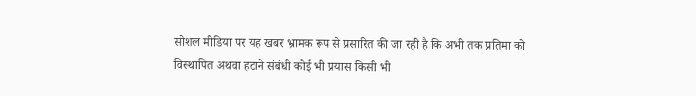सोशल मीडिया पर यह खबर भ्रामक रूप से प्रसारित की जा रही है कि अभी तक प्रतिमा को विस्थापित अथवा हटाने संबंधी कोई भी प्रयास किसी भी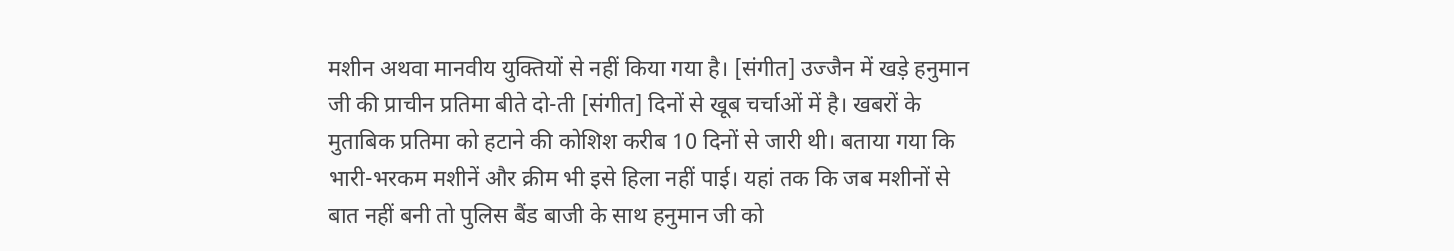मशीन अथवा मानवीय युक्तियों से नहीं किया गया है। [संगीत] उज्जैन में खड़े हनुमान जी की प्राचीन प्रतिमा बीते दो-ती [संगीत] दिनों से खूब चर्चाओं में है। खबरों के मुताबिक प्रतिमा को हटाने की कोशिश करीब 10 दिनों से जारी थी। बताया गया कि भारी-भरकम मशीनें और क्रीम भी इसे हिला नहीं पाई। यहां तक कि जब मशीनों से बात नहीं बनी तो पुलिस बैंड बाजी के साथ हनुमान जी को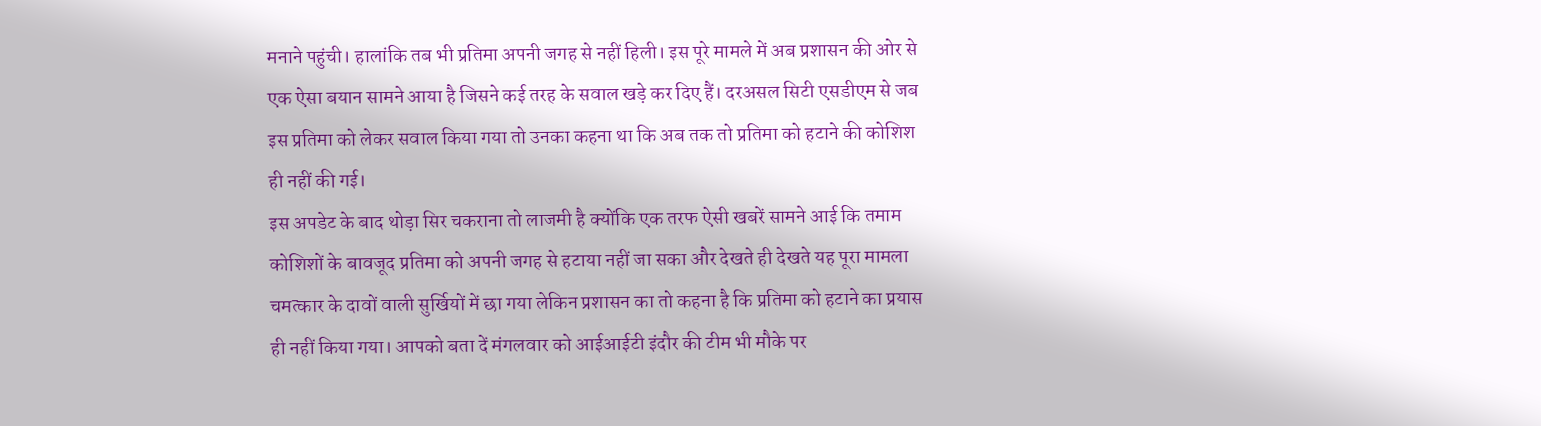मनाने पहुंची। हालांकि तब भी प्रतिमा अपनी जगह से नहीं हिली। इस पूरे मामले में अब प्रशासन की ओर से एक ऐसा बयान सामने आया है जिसने कई तरह के सवाल खड़े कर दिए हैं। दरअसल सिटी एसडीएम से जब इस प्रतिमा को लेकर सवाल किया गया तो उनका कहना था कि अब तक तो प्रतिमा को हटाने की कोशिश ही नहीं की गई।
इस अपडेट के बाद थोड़ा सिर चकराना तो लाजमी है क्योंकि एक तरफ ऐसी खबरें सामने आई कि तमाम कोशिशों के बावजूद प्रतिमा को अपनी जगह से हटाया नहीं जा सका और देखते ही देखते यह पूरा मामला चमत्कार के दावों वाली सुर्खियों में छा गया लेकिन प्रशासन का तो कहना है कि प्रतिमा को हटाने का प्रयास ही नहीं किया गया। आपको बता दें मंगलवार को आईआईटी इंदौर की टीम भी मौके पर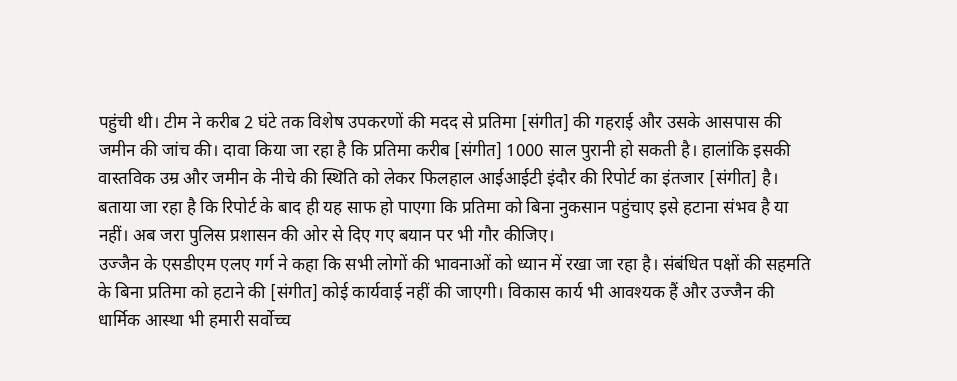पहुंची थी। टीम ने करीब 2 घंटे तक विशेष उपकरणों की मदद से प्रतिमा [संगीत] की गहराई और उसके आसपास की जमीन की जांच की। दावा किया जा रहा है कि प्रतिमा करीब [संगीत] 1000 साल पुरानी हो सकती है। हालांकि इसकी वास्तविक उम्र और जमीन के नीचे की स्थिति को लेकर फिलहाल आईआईटी इंदौर की रिपोर्ट का इंतजार [संगीत] है। बताया जा रहा है कि रिपोर्ट के बाद ही यह साफ हो पाएगा कि प्रतिमा को बिना नुकसान पहुंचाए इसे हटाना संभव है या नहीं। अब जरा पुलिस प्रशासन की ओर से दिए गए बयान पर भी गौर कीजिए।
उज्जैन के एसडीएम एलए गर्ग ने कहा कि सभी लोगों की भावनाओं को ध्यान में रखा जा रहा है। संबंधित पक्षों की सहमति के बिना प्रतिमा को हटाने की [संगीत] कोई कार्यवाई नहीं की जाएगी। विकास कार्य भी आवश्यक हैं और उज्जैन की धार्मिक आस्था भी हमारी सर्वोच्च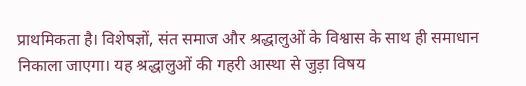प्राथमिकता है। विशेषज्ञों, संत समाज और श्रद्धालुओं के विश्वास के साथ ही समाधान निकाला जाएगा। यह श्रद्धालुओं की गहरी आस्था से जुड़ा विषय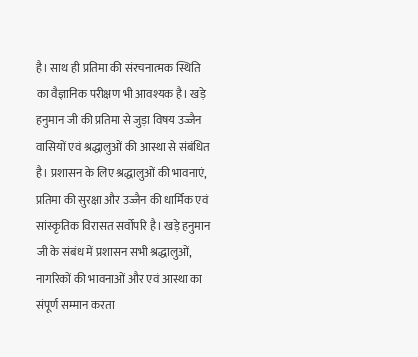है। साथ ही प्रतिमा की संरचनात्मक स्थिति का वैज्ञानिक परीक्षण भी आवश्यक है। खड़े हनुमान जी की प्रतिमा से जुड़ा विषय उज्जैन वासियों एवं श्रद्धालुओं की आस्था से संबंधित है। प्रशासन के लिए श्रद्धालुओं की भावनाएं, प्रतिमा की सुरक्षा और उज्जैन की धार्मिक एवं सांस्कृतिक विरासत सर्वोपरि है। खड़े हनुमान जी के संबंध में प्रशासन सभी श्रद्धालुओं, नागरिकों की भावनाओं और एवं आस्था का संपूर्ण सम्मान करता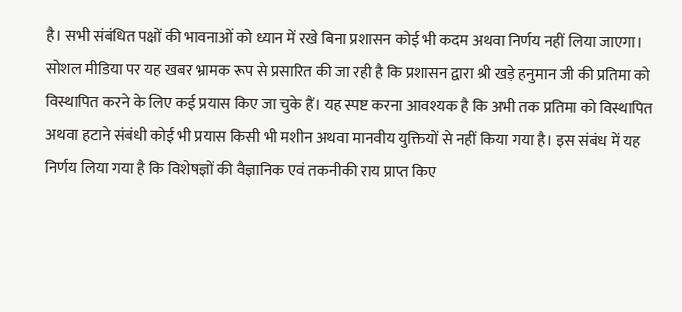है। सभी संबंधित पक्षों की भावनाओं को ध्यान में रखे बिना प्रशासन कोई भी कदम अथवा निर्णय नहीं लिया जाएगा।
सोशल मीडिया पर यह खबर भ्रामक रूप से प्रसारित की जा रही है कि प्रशासन द्वारा श्री खड़े हनुमान जी की प्रतिमा को विस्थापित करने के लिए कई प्रयास किए जा चुके हैं। यह स्पष्ट करना आवश्यक है कि अभी तक प्रतिमा को विस्थापित अथवा हटाने संबंधी कोई भी प्रयास किसी भी मशीन अथवा मानवीय युक्तियों से नहीं किया गया है। इस संबंध में यह निर्णय लिया गया है कि विशेषज्ञों की वैज्ञानिक एवं तकनीकी राय प्राप्त किए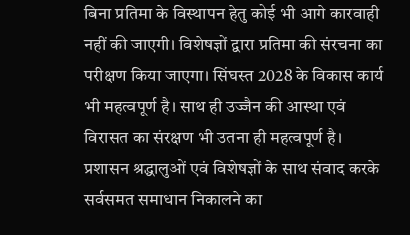बिना प्रतिमा के विस्थापन हेतु कोई भी आगे कारवाही नहीं की जाएगी। विशेषज्ञों द्वारा प्रतिमा की संरचना का परीक्षण किया जाएगा। सिंघस्त 2028 के विकास कार्य भी महत्वपूर्ण है। साथ ही उज्जैन की आस्था एवं विरासत का संरक्षण भी उतना ही महत्वपूर्ण है। प्रशासन श्रद्धालुओं एवं विशेषज्ञों के साथ संवाद करके सर्वसमत समाधान निकालने का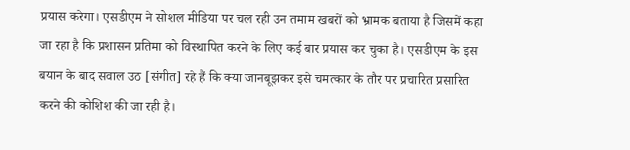प्रयास करेगा। एसडीएम ने सोशल मीडिया पर चल रही उन तमाम खबरों को भ्रामक बताया है जिसमें कहा जा रहा है कि प्रशासन प्रतिमा को विस्थापित करने के लिए कई बार प्रयास कर चुका है। एसडीएम के इस बयान के बाद सवाल उठ [संगीत] रहे हैं कि क्या जानबूझकर इसे चमत्कार के तौर पर प्रचारित प्रसारित करने की कोशिश की जा रही है।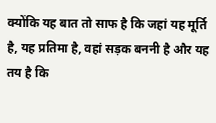क्योंकि यह बात तो साफ है कि जहां यह मूर्ति है, यह प्रतिमा है, वहां सड़क बननी है और यह तय है कि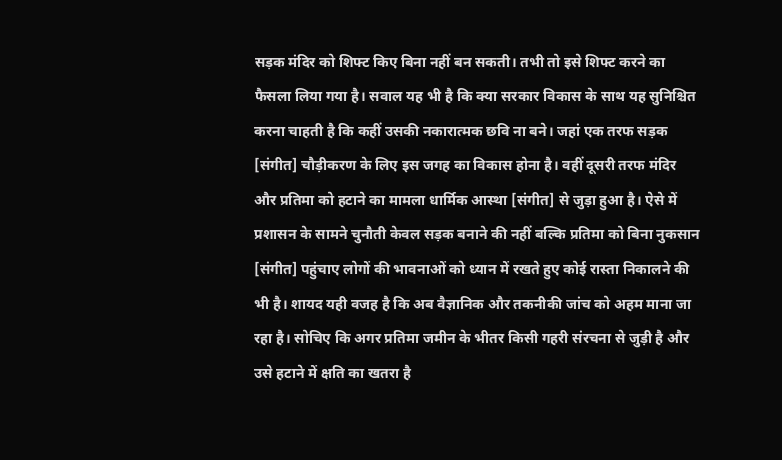सड़क मंदिर को शिफ्ट किए बिना नहीं बन सकती। तभी तो इसे शिफ्ट करने का फैसला लिया गया है। सवाल यह भी है कि क्या सरकार विकास के साथ यह सुनिश्चित करना चाहती है कि कहीं उसकी नकारात्मक छवि ना बने। जहां एक तरफ सड़क [संगीत] चौड़ीकरण के लिए इस जगह का विकास होना है। वहीं दूसरी तरफ मंदिर और प्रतिमा को हटाने का मामला धार्मिक आस्था [संगीत] से जुड़ा हुआ है। ऐसे में प्रशासन के सामने चुनौती केवल सड़क बनाने की नहीं बल्कि प्रतिमा को बिना नुकसान [संगीत] पहुंचाए लोगों की भावनाओं को ध्यान में रखते हुए कोई रास्ता निकालने की भी है। शायद यही वजह है कि अब वैज्ञानिक और तकनीकी जांच को अहम माना जा रहा है। सोचिए कि अगर प्रतिमा जमीन के भीतर किसी गहरी संरचना से जुड़ी है और उसे हटाने में क्षति का खतरा है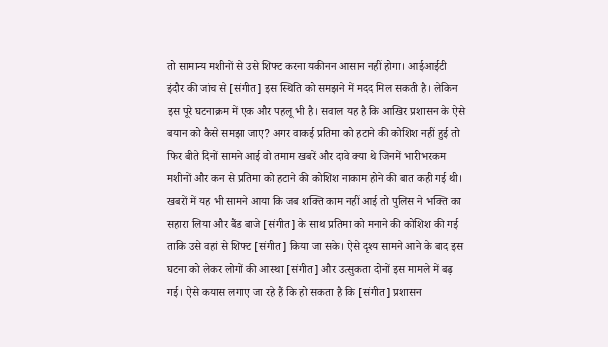तो सामान्य मशीनों से उसे शिफ्ट करना यकीनन आसान नहीं होगा। आईआईटी इंदौर की जांच से [संगीत] इस स्थिति को समझने में मदद मिल सकती है। लेकिन इस पूरे घटनाक्रम में एक और पहलू भी है। सवाल यह है कि आखिर प्रशासन के ऐसे बयान को कैसे समझा जाए? अगर वाकई प्रतिमा को हटाने की कोशिश नहीं हुई तो
फिर बीते दिनों सामने आई वो तमाम खबरें और दावे क्या थे जिनमें भारीभरकम मशीनों और कन से प्रतिमा को हटाने की कोशिश नाकाम होने की बात कही गई थी। खबरों में यह भी सामने आया कि जब शक्ति काम नहीं आई तो पुलिस ने भक्ति का सहारा लिया और बैंड बाजे [संगीत] के साथ प्रतिमा को मनाने की कोशिश की गई ताकि उसे वहां से शिफ्ट [संगीत] किया जा सके। ऐसे दृश्य सामने आने के बाद इस घटना को लेकर लोगों की आस्था [संगीत] और उत्सुकता दोनों इस मामले में बढ़ गई। ऐसे कयास लगाए जा रहे हैं कि हो सकता है कि [संगीत] प्रशासन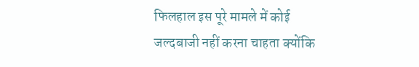फिलहाल इस पूरे मामले में कोई जल्दबाजी नहीं करना चाहता क्योंकि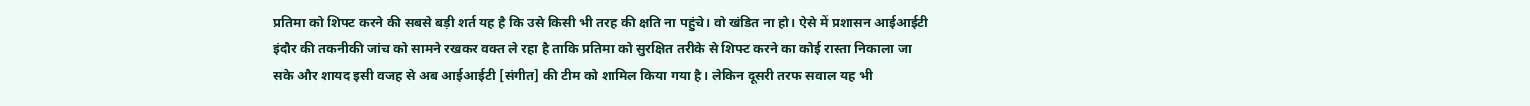प्रतिमा को शिफ्ट करने की सबसे बड़ी शर्त यह है कि उसे किसी भी तरह की क्षति ना पहुंचे। वो खंडित ना हो। ऐसे में प्रशासन आईआईटी इंदौर की तकनीकी जांच को सामने रखकर वक्त ले रहा है ताकि प्रतिमा को सुरक्षित तरीके से शिफ्ट करने का कोई रास्ता निकाला जा सके और शायद इसी वजह से अब आईआईटी [संगीत] की टीम को शामिल किया गया है। लेकिन दूसरी तरफ सवाल यह भी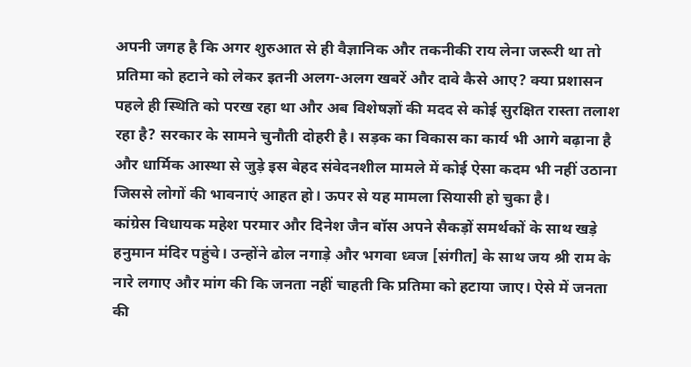अपनी जगह है कि अगर शुरुआत से ही वैज्ञानिक और तकनीकी राय लेना जरूरी था तो प्रतिमा को हटाने को लेकर इतनी अलग-अलग खबरें और दावे कैसे आए? क्या प्रशासन पहले ही स्थिति को परख रहा था और अब विशेषज्ञों की मदद से कोई सुरक्षित रास्ता तलाश रहा है? सरकार के सामने चुनौती दोहरी है। सड़क का विकास का कार्य भी आगे बढ़ाना है और धार्मिक आस्था से जुड़े इस बेहद संवेदनशील मामले में कोई ऐसा कदम भी नहीं उठाना जिससे लोगों की भावनाएं आहत हो। ऊपर से यह मामला सियासी हो चुका है।
कांग्रेस विधायक महेश परमार और दिनेश जैन बॉस अपने सैकड़ों समर्थकों के साथ खड़े हनुमान मंदिर पहुंचे। उन्होंने ढोल नगाड़े और भगवा ध्वज [संगीत] के साथ जय श्री राम के नारे लगाए और मांग की कि जनता नहीं चाहती कि प्रतिमा को हटाया जाए। ऐसे में जनता की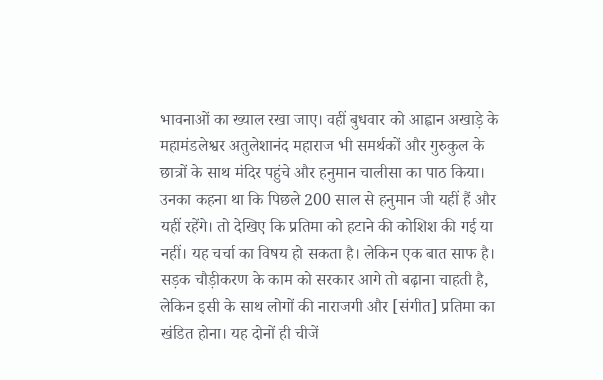भावनाओं का ख्याल रखा जाए। वहीं बुधवार को आह्वान अखाड़े के महामंडलेश्वर अतुलेशानंद महाराज भी समर्थकों और गुरुकुल के छात्रों के साथ मंदिर पहुंचे और हनुमान चालीसा का पाठ किया। उनका कहना था कि पिछले 200 साल से हनुमान जी यहीं हैं और यहीं रहेंगे। तो देखिए कि प्रतिमा को हटाने की कोशिश की गई या नहीं। यह चर्चा का विषय हो सकता है। लेकिन एक बात साफ है। सड़क चौड़ीकरण के काम को सरकार आगे तो बढ़ाना चाहती है, लेकिन इसी के साथ लोगों की नाराजगी और [संगीत] प्रतिमा का खंडित होना। यह दोनों ही चीजें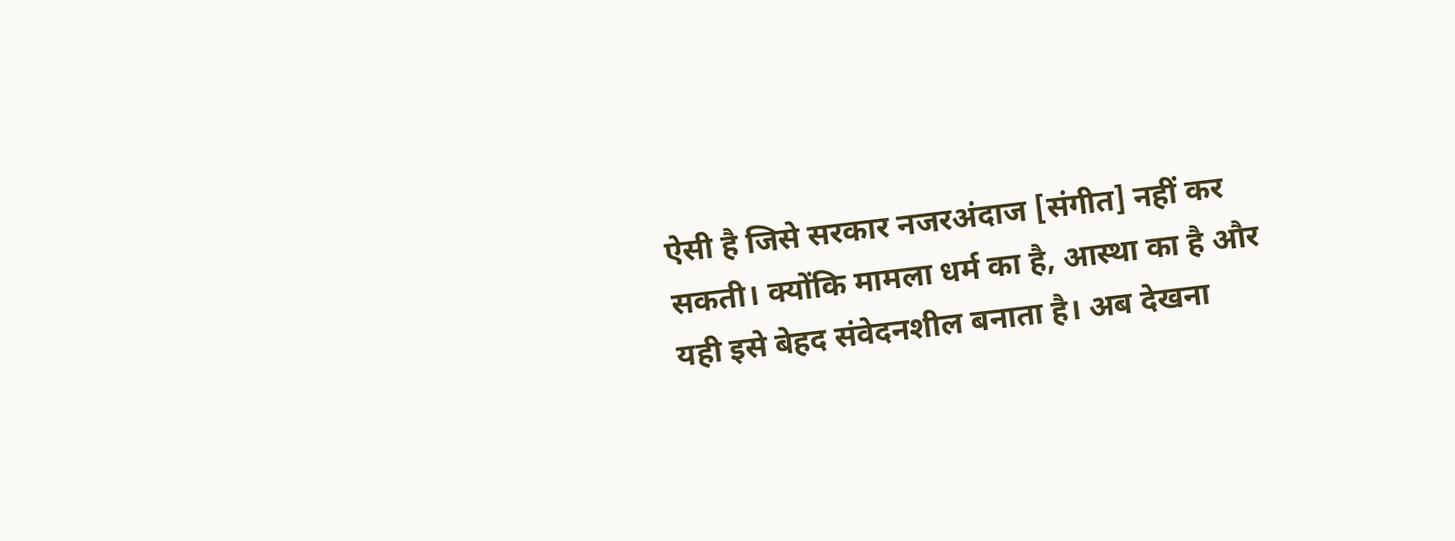ऐसी है जिसे सरकार नजरअंदाज [संगीत] नहीं कर सकती। क्योंकि मामला धर्म का है, आस्था का है और यही इसे बेहद संवेदनशील बनाता है। अब देखना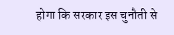होगा कि सरकार इस चुनौती से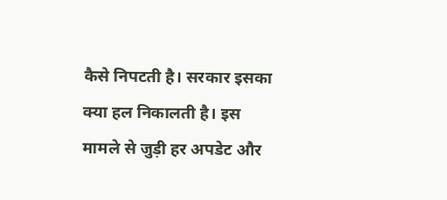कैसे निपटती है। सरकार इसका क्या हल निकालती है। इस मामले से जुड़ी हर अपडेट और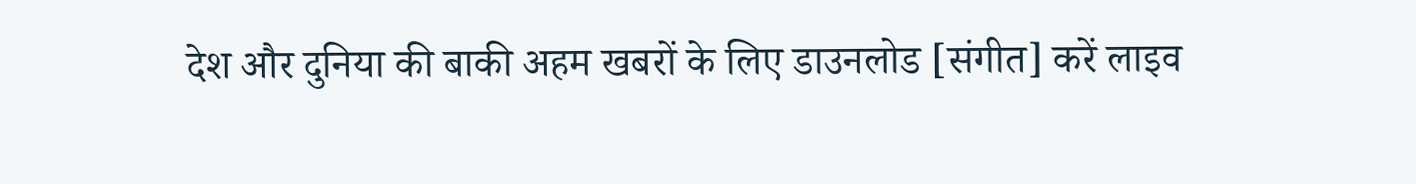देश और दुनिया की बाकी अहम खबरों के लिए डाउनलोड [संगीत] करें लाइव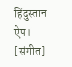हिंदुस्तान ऐप। [संगीत]